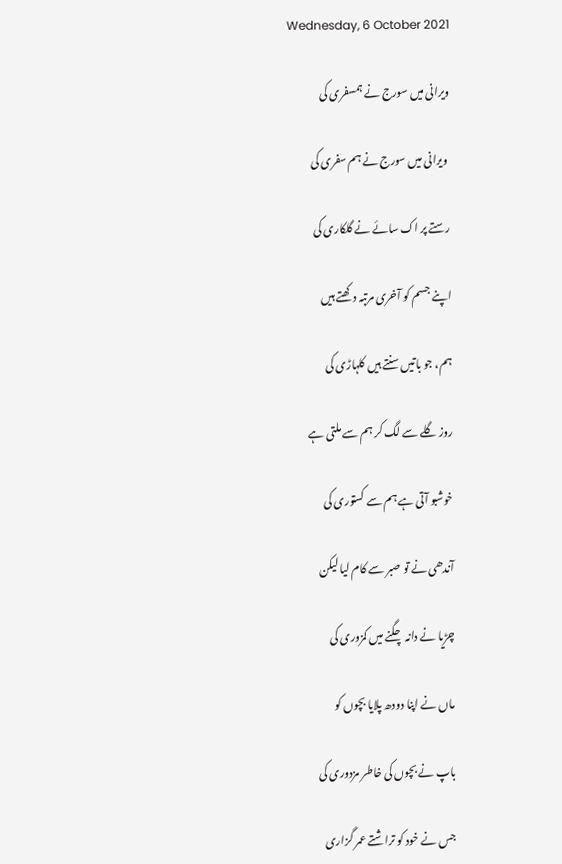Wednesday, 6 October 2021

ویرانی میں سورج نے ہمسفری کی

 ویرانی میں سورج نے ہم سفری کی

رستے پر اک سائے نے گلکاری کی

اپنے جسم کو آخری مرتبہ دکھتے ہیں

ہم، جو باتیں سنتے ہیں کلہاڑی کی

روز گلے سے لگ کر ہم سے ملتی ہے

خوشبو آتی ہے ہم سے کستوری کی

آندھی نے تو صبر سے کام لیا لیکن

چڑیا نے دانہ چگنے میں کمزوری کی

ماں نے اپنا دودھ پلایا بچوں کو

باپ نے بچوں کی خاطر مزدوری کی

جس نے خود کو تراشتے عمر گزاری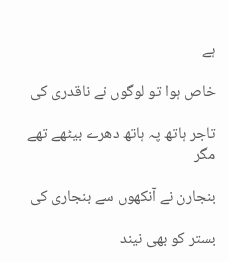ہے

خاص ہوا تو لوگوں نے ناقدری کی

تاجر ہاتھ پہ ہاتھ دھرے بیٹھے تھے مگر

بنجارن نے آنکھوں سے بنجاری کی

بستر کو بھی نیند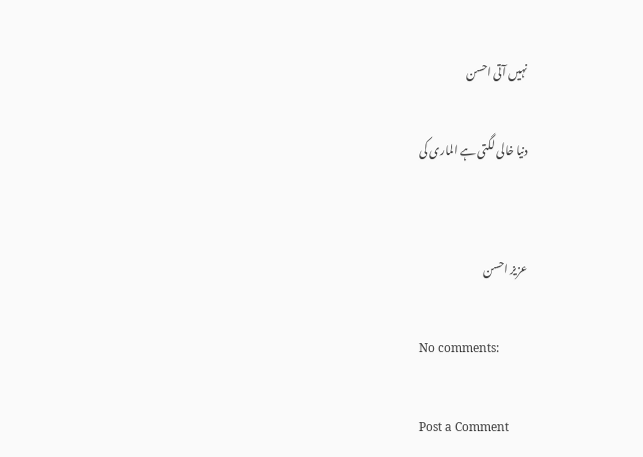نہیں آتی احسن

دنیا خالی لگتی ہے الماری کی


عزیز احسن

No comments:

Post a Comment